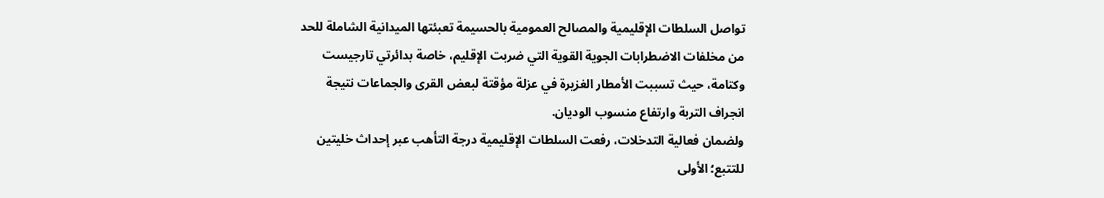تواصل السلطات الإقليمية والمصالح العمومية بالحسيمة تعبئتها الميدانية الشاملة للحد من مخلفات الاضطرابات الجوية القوية التي ضربت الإقليم، خاصة بدائرتي تارجيست وكتامة، حيث تسببت الأمطار الغزيرة في عزلة مؤقتة لبعض القرى والجماعات نتيجة انجراف التربة وارتفاع منسوب الوديان.
ولضمان فعالية التدخلات، رفعت السلطات الإقليمية درجة التأهب عبر إحداث خليتين للتتبع؛ الأولى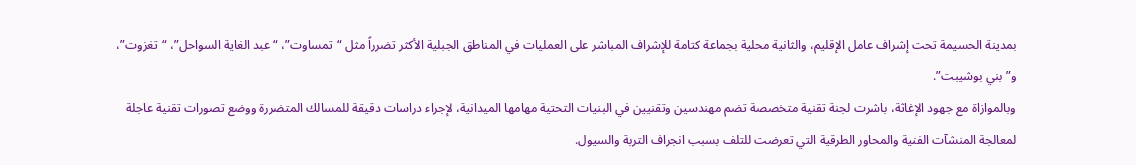بمدينة الحسيمة تحت إشراف عامل الإقليم، والثانية محلية بجماعة كتامة للإشراف المباشر على العمليات في المناطق الجبلية الأكثر تضرراً مثل “تمساوت”، “عبد الغاية السواحل”، “تغزوت”، و”بني بوشيبت”.
وبالموازاة مع جهود الإغاثة، باشرت لجنة تقنية متخصصة تضم مهندسين وتقنيين في البنيات التحتية مهامها الميدانية، لإجراء دراسات دقيقة للمسالك المتضررة ووضع تصورات تقنية عاجلة لمعالجة المنشآت الفنية والمحاور الطرقية التي تعرضت للتلف بسبب انجراف التربة والسيول.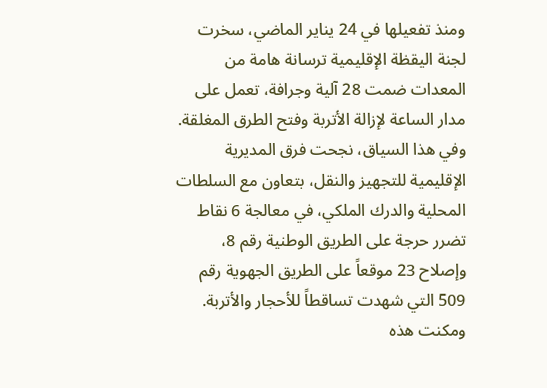ومنذ تفعيلها في 24 يناير الماضي، سخرت لجنة اليقظة الإقليمية ترسانة هامة من المعدات ضمت 28 آلية وجرافة، تعمل على مدار الساعة لإزالة الأتربة وفتح الطرق المغلقة.
وفي هذا السياق، نجحت فرق المديرية الإقليمية للتجهيز والنقل، بتعاون مع السلطات المحلية والدرك الملكي، في معالجة 6 نقاط تضرر حرجة على الطريق الوطنية رقم 8، وإصلاح 23 موقعاً على الطريق الجهوية رقم 509 التي شهدت تساقطاً للأحجار والأتربة.
ومكنت هذه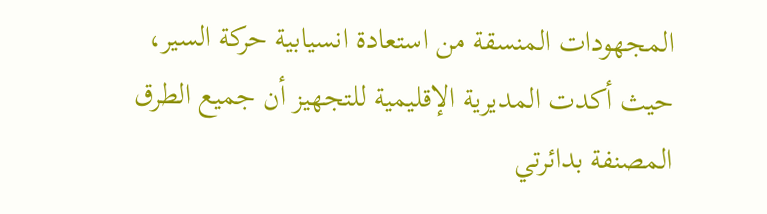المجهودات المنسقة من استعادة انسيابية حركة السير، حيث أكدت المديرية الإقليمية للتجهيز أن جميع الطرق المصنفة بدائرتي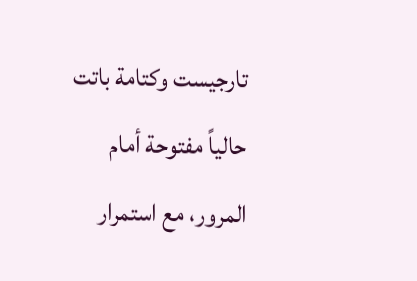تارجيست وكتامة باتت حالياً مفتوحة أمام المرور، مع استمرار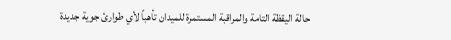حالة اليقظة التامة والمراقبة المستمرة للميدان تأهباً لأي طوارئ جوية جديدة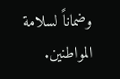وضماناً لسلامة المواطنين.